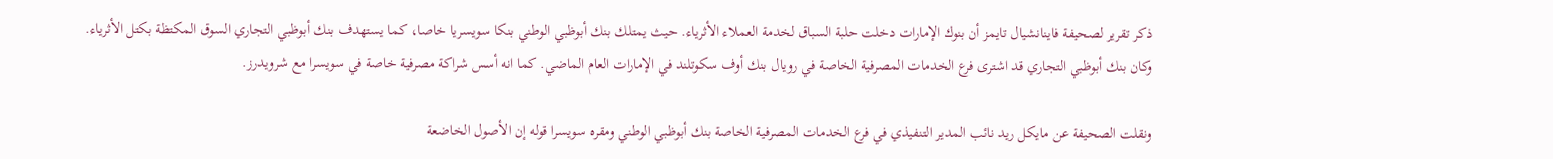ذكر تقرير لصحيفة فاينانشيال تايمز أن بنوك الإمارات دخلت حلبة السباق لخدمة العملاء الأثرياء. حيث يمتلك بنك أبوظبي الوطني بنكا سويسريا خاصا، كما يستهدف بنك أبوظبي التجاري السوق المكتظة بكتل الأثرياء. وكان بنك أبوظبي التجاري قد اشترى فرع الخدمات المصرفية الخاصة في رويال بنك أوف سكوتلند في الإمارات العام الماضي. كما انه أسس شراكة مصرفية خاصة في سويسرا مع شرويدرز.

ونقلت الصحيفة عن مايكل ريد نائب المدير التنفيذي في فرع الخدمات المصرفية الخاصة بنك أبوظبي الوطني ومقره سويسرا قوله إن الأصول الخاضعة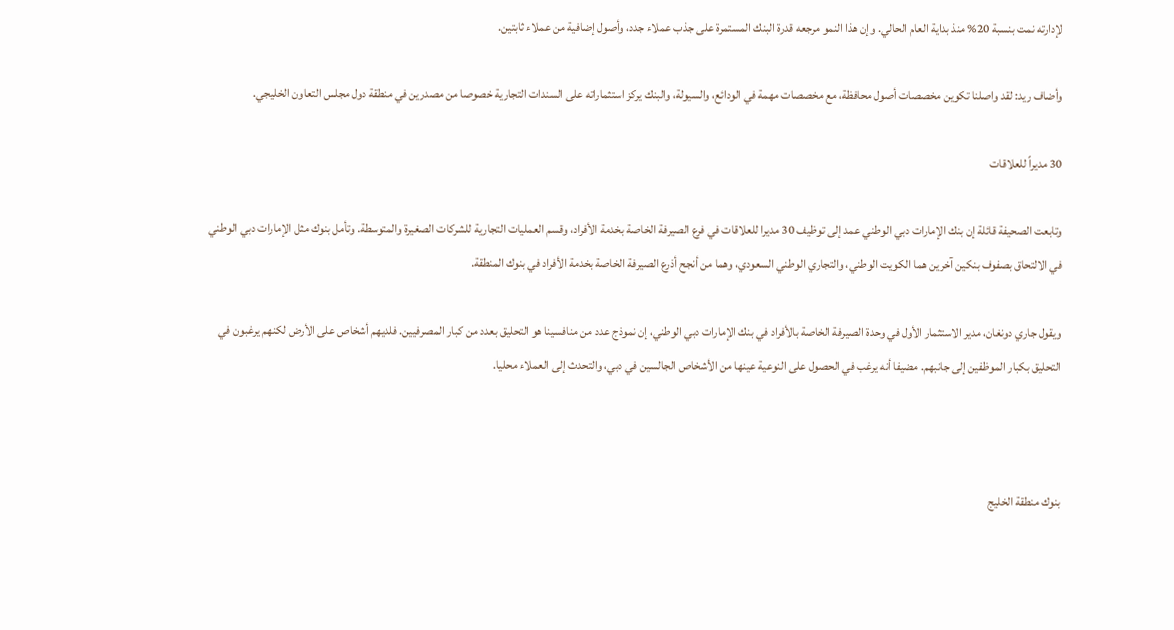لإدارته نمت بنسبة 20% منذ بداية العام الحالي. وإن هذا النمو مرجعه قدرة البنك المستمرة على جذب عملاء جدد، وأصول إضافية من عملاء ثابتين.

وأضاف ريد: لقد واصلنا تكوين مخصصات أصول محافظة، مع مخصصات مهمة في الودائع، والسيولة، والبنك يركز استثماراته على السندات التجارية خصوصا من مصدرين في منطقة دول مجلس التعاون الخليجي.

30 مديراً للعلاقات

وتابعت الصحيفة قائلة إن بنك الإمارات دبي الوطني عمد إلى توظيف 30 مديرا للعلاقات في فرع الصيرفة الخاصة بخدمة الأفراد، وقسم العمليات التجارية للشركات الصغيرة والمتوسطة. وتأمل بنوك مثل الإمارات دبي الوطني في الالتحاق بصفوف بنكين آخرين هما الكويت الوطني، والتجاري الوطني السعودي، وهما من أنجح أذرع الصيرفة الخاصة بخدمة الأفراد في بنوك المنطقة.

ويقول جاري دونغان، مدير الاستثمار الأول في وحدة الصيرفة الخاصة بالأفراد في بنك الإمارات دبي الوطني، إن نموذج عدد من منافسينا هو التحليق بعدد من كبار المصرفيين. فلديهم أشخاص على الأرض لكنهم يرغبون في التحليق بكبار الموظفين إلى جانبهم. مضيفا أنه يرغب في الحصول على النوعية عينها من الأشخاص الجالسين في دبي، والتحدث إلى العملاء محليا.



بنوك منطقة الخليج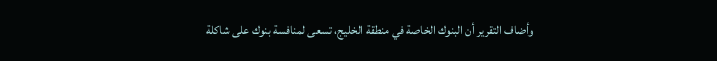وأضاف التقرير أن البنوك الخاصة في منطقة الخليج، تسعى لمنافسة بنوك على شاكلة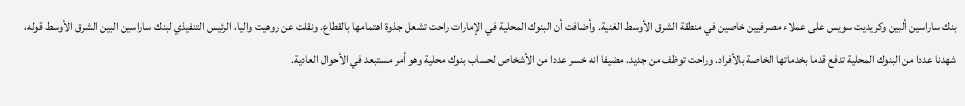بنك ساراسين ألبين وكريديت سويس على عملاء مصرفيين خاصين في منطقة الشرق الأوسط الغنية. وأضافت أن البنوك المحلية في الإمارات راحت تشعل جذوة اهتمامها بالقطاع. ونقلت عن روهيت واليا، الرئيس التنفيذي لبنك ساراسين البين الشرق الأوسط قوله، شهدنا عددا من البنوك المحلية تدفع قدما بخدماتها الخاصة بالأفراد. وراحت توظف من جديد. مضيفا انه خسر عددا من الأشخاص لحساب بنوك محلية وهو أمر مستبعد في الأحوال العادية.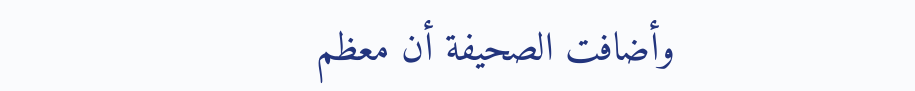وأضافت الصحيفة أن معظم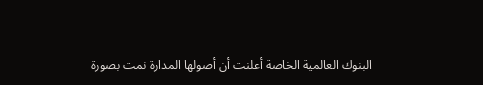البنوك العالمية الخاصة أعلنت أن أصولها المدارة نمت بصورة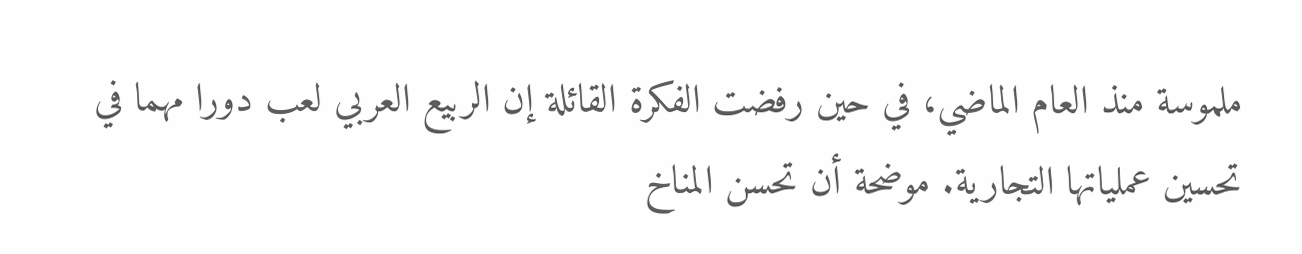ملموسة منذ العام الماضي، في حين رفضت الفكرة القائلة إن الربيع العربي لعب دورا مهما في تحسين عملياتها التجارية. موضحة أن تحسن المناخ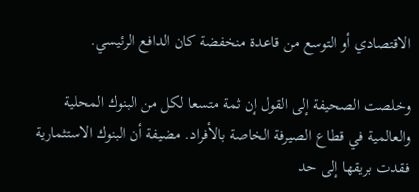الاقتصادي أو التوسع من قاعدة منخفضة كان الدافع الرئيسي.

وخلصت الصحيفة إلى القول إن ثمة متسعا لكل من البنوك المحلية والعالمية في قطاع الصيرفة الخاصة بالأفراد. مضيفة أن البنوك الاستثمارية فقدت بريقها إلى حد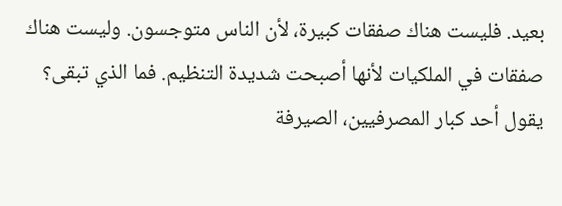بعيد. فليست هناك صفقات كبيرة، لأن الناس متوجسون. وليست هناك صفقات في الملكيات لأنها أصبحت شديدة التنظيم. فما الذي تبقى؟ يقول أحد كبار المصرفيين، الصيرفة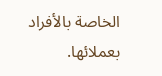الخاصة بالأفراد بعملائها.